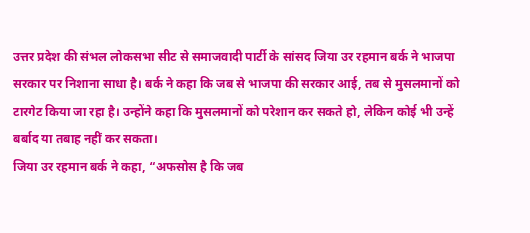उत्तर प्रदेश की संभल लोकसभा सीट से समाजवादी पार्टी के सांसद जिया उर रहमान बर्क ने भाजपा सरकार पर निशाना साधा है। बर्क ने कहा कि जब से भाजपा की सरकार आई, तब से मुसलमानों को टारगेट किया जा रहा है। उन्होंने कहा कि मुसलमानों को परेशान कर सकते हो, लेकिन कोई भी उन्हें बर्बाद या तबाह नहीं कर सकता।
जिया उर रहमान बर्क ने कहा, “अफसोस है कि जब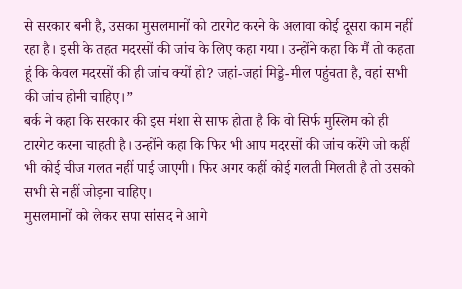से सरकार बनी है, उसका मुसलमानों को टारगेट करने के अलावा कोई दूसरा काम नहीं रहा है। इसी के तहत मदरसों की जांच के लिए कहा गया। उन्होंने कहा कि मैं तो कहता हूं कि केवल मदरसों की ही जांच क्यों हो? जहां-जहां मिड्डे-मील पहुंचता है, वहां सभी की जांच होनी चाहिए।”
बर्क ने कहा कि सरकार की इस मंशा से साफ होता है कि वो सिर्फ मुस्लिम को ही टारगेट करना चाहती है। उन्होंने कहा कि फिर भी आप मदरसों की जांच करेंगे जो कहीं भी कोई चीज गलत नहीं पाई जाएगी। फिर अगर कहीं कोई गलती मिलती है तो उसको सभी से नहीं जोड़ना चाहिए।
मुसलमानों को लेकर सपा सांसद ने आगे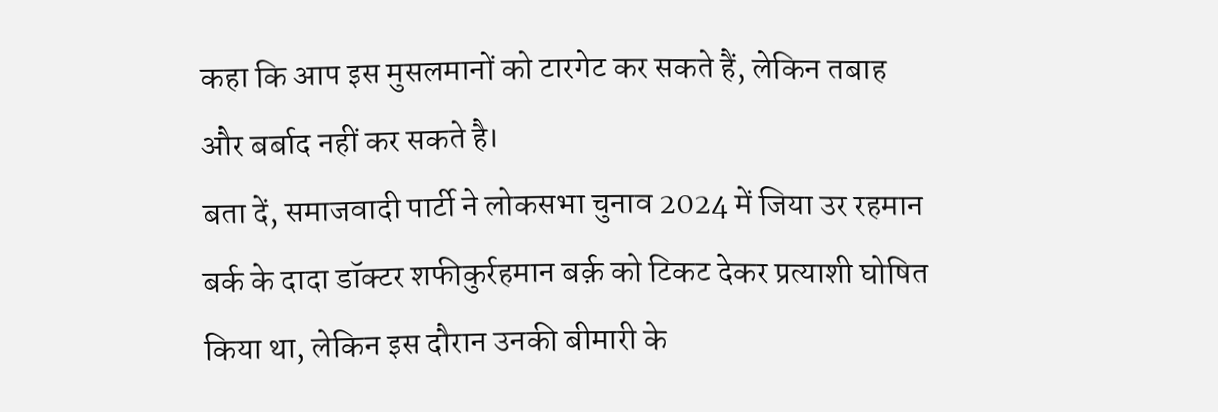कहा कि आप इस मुसलमानों को टारगेट कर सकते हैं, लेकिन तबाह और बर्बाद नहीं कर सकते है।
बता दें, समाजवादी पार्टी ने लोकसभा चुनाव 2024 में जिया उर रहमान बर्क के दादा डॉक्टर शफीकुर्रहमान बर्क़ को टिकट देकर प्रत्याशी घोषित किया था, लेकिन इस दौरान उनकी बीमारी के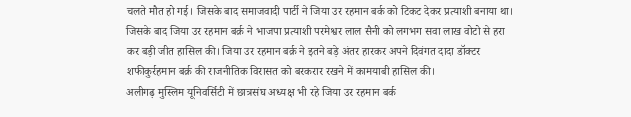चलते मौत हो गई। जिसके बाद समाजवादी पार्टी ने जिया उर रहमान बर्क को टिकट देकर प्रत्याशी बनाया था। जिसके बाद जिया उर रहमान बर्क़ ने भाजपा प्रत्याशी परमेश्वर लाल सैनी को लगभग सवा लाख वोटो से हरा कर बड़ी जीत हासिल की। जिया उर रहमान बर्क़ ने इतने बड़े अंतर हारकर अपने दिवंगत दादा डॉक्टर शफीकुर्रहमान बर्क़ की राजनीतिक विरासत को बरकरार रखने में कामयाबी हासिल की।
अलीगढ़ मुस्लिम यूनिवर्सिटी में छात्रसंघ अध्यक्ष भी रहे जिया उर रहमान बर्क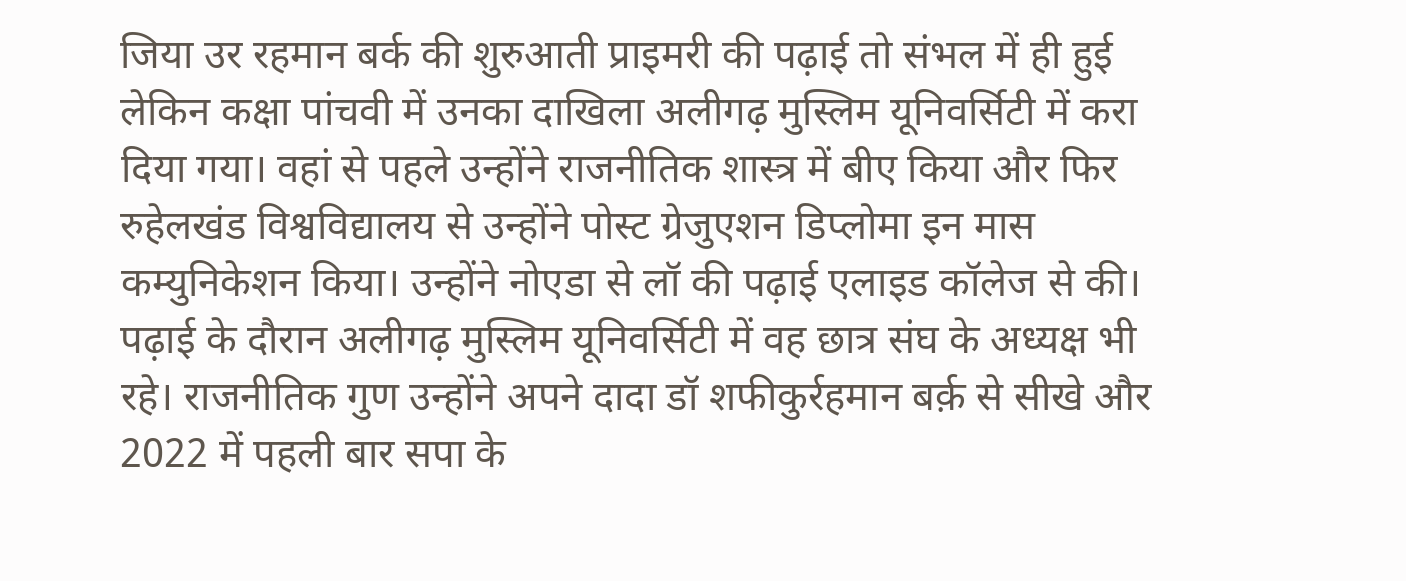जिया उर रहमान बर्क की शुरुआती प्राइमरी की पढ़ाई तो संभल में ही हुई लेकिन कक्षा पांचवी में उनका दाखिला अलीगढ़ मुस्लिम यूनिवर्सिटी में करा दिया गया। वहां से पहले उन्होंने राजनीतिक शास्त्र में बीए किया और फिर रुहेलखंड विश्वविद्यालय से उन्होंने पोस्ट ग्रेजुएशन डिप्लोमा इन मास कम्युनिकेशन किया। उन्होंने नोएडा से लॉ की पढ़ाई एलाइड कॉलेज से की। पढ़ाई के दौरान अलीगढ़ मुस्लिम यूनिवर्सिटी में वह छात्र संघ के अध्यक्ष भी रहे। राजनीतिक गुण उन्होंने अपने दादा डॉ शफीकुर्रहमान बर्क़ से सीखे और 2022 में पहली बार सपा के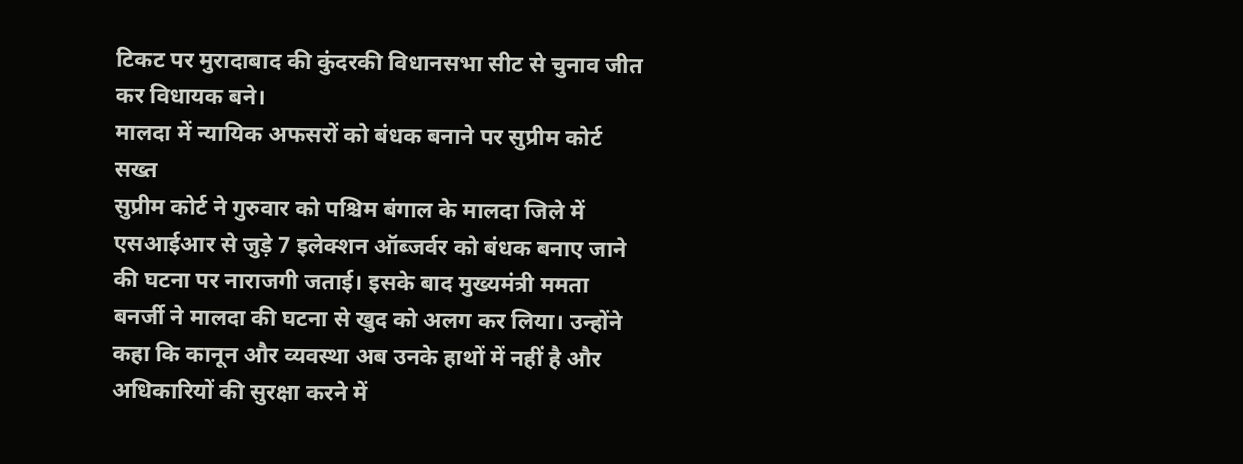टिकट पर मुरादाबाद की कुंदरकी विधानसभा सीट से चुनाव जीत कर विधायक बने।
मालदा में न्यायिक अफसरों को बंधक बनाने पर सुप्रीम कोर्ट सख्त
सुप्रीम कोर्ट ने गुरुवार को पश्चिम बंगाल के मालदा जिले में एसआईआर से जुड़े 7 इलेक्शन ऑब्जर्वर को बंधक बनाए जाने की घटना पर नाराजगी जताई। इसके बाद मुख्यमंत्री ममता बनर्जी ने मालदा की घटना से खुद को अलग कर लिया। उन्होंने कहा कि कानून और व्यवस्था अब उनके हाथों में नहीं है और अधिकारियों की सुरक्षा करने में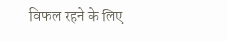विफल रहने के लिए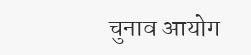चुनाव आयोग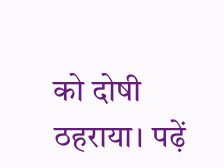को दोषी ठहराया। पढ़ें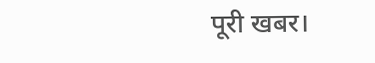पूरी खबर।